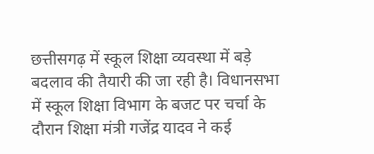छत्तीसगढ़ में स्कूल शिक्षा व्यवस्था में बड़े बदलाव की तैयारी की जा रही है। विधानसभा में स्कूल शिक्षा विभाग के बजट पर चर्चा के दौरान शिक्षा मंत्री गजेंद्र यादव ने कई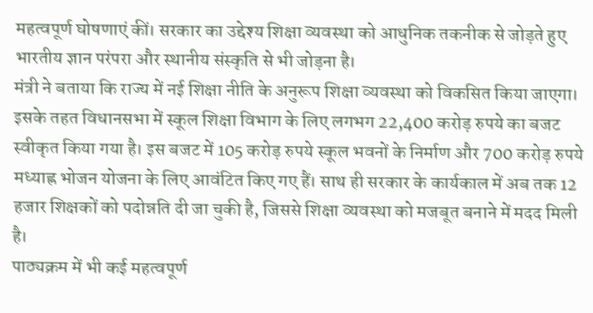महत्वपूर्ण घोषणाएं कीं। सरकार का उद्देश्य शिक्षा व्यवस्था को आधुनिक तकनीक से जोड़ते हुए भारतीय ज्ञान परंपरा और स्थानीय संस्कृति से भी जोड़ना है।
मंत्री ने बताया कि राज्य में नई शिक्षा नीति के अनुरूप शिक्षा व्यवस्था को विकसित किया जाएगा। इसके तहत विधानसभा में स्कूल शिक्षा विभाग के लिए लगभग 22,400 करोड़ रुपये का बजट स्वीकृत किया गया है। इस बजट में 105 करोड़ रुपये स्कूल भवनों के निर्माण और 700 करोड़ रुपये मध्याह्न भोजन योजना के लिए आवंटित किए गए हैं। साथ ही सरकार के कार्यकाल में अब तक 12 हजार शिक्षकों को पदोन्नति दी जा चुकी है, जिससे शिक्षा व्यवस्था को मजबूत बनाने में मदद मिली है।
पाठ्यक्रम में भी कई महत्वपूर्ण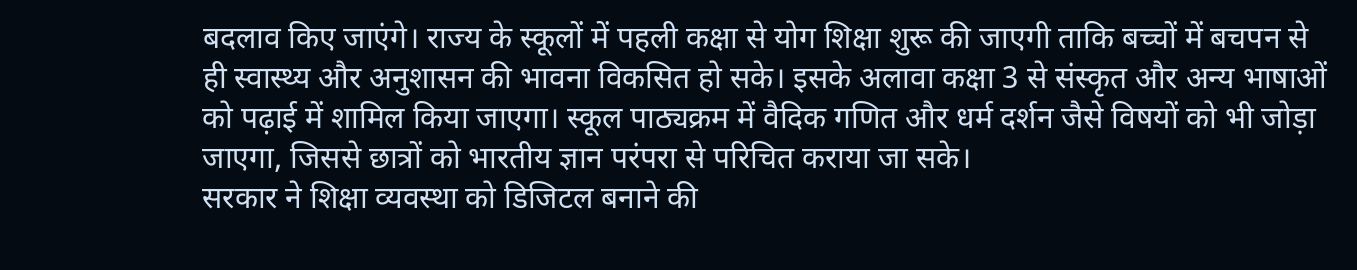बदलाव किए जाएंगे। राज्य के स्कूलों में पहली कक्षा से योग शिक्षा शुरू की जाएगी ताकि बच्चों में बचपन से ही स्वास्थ्य और अनुशासन की भावना विकसित हो सके। इसके अलावा कक्षा 3 से संस्कृत और अन्य भाषाओं को पढ़ाई में शामिल किया जाएगा। स्कूल पाठ्यक्रम में वैदिक गणित और धर्म दर्शन जैसे विषयों को भी जोड़ा जाएगा, जिससे छात्रों को भारतीय ज्ञान परंपरा से परिचित कराया जा सके।
सरकार ने शिक्षा व्यवस्था को डिजिटल बनाने की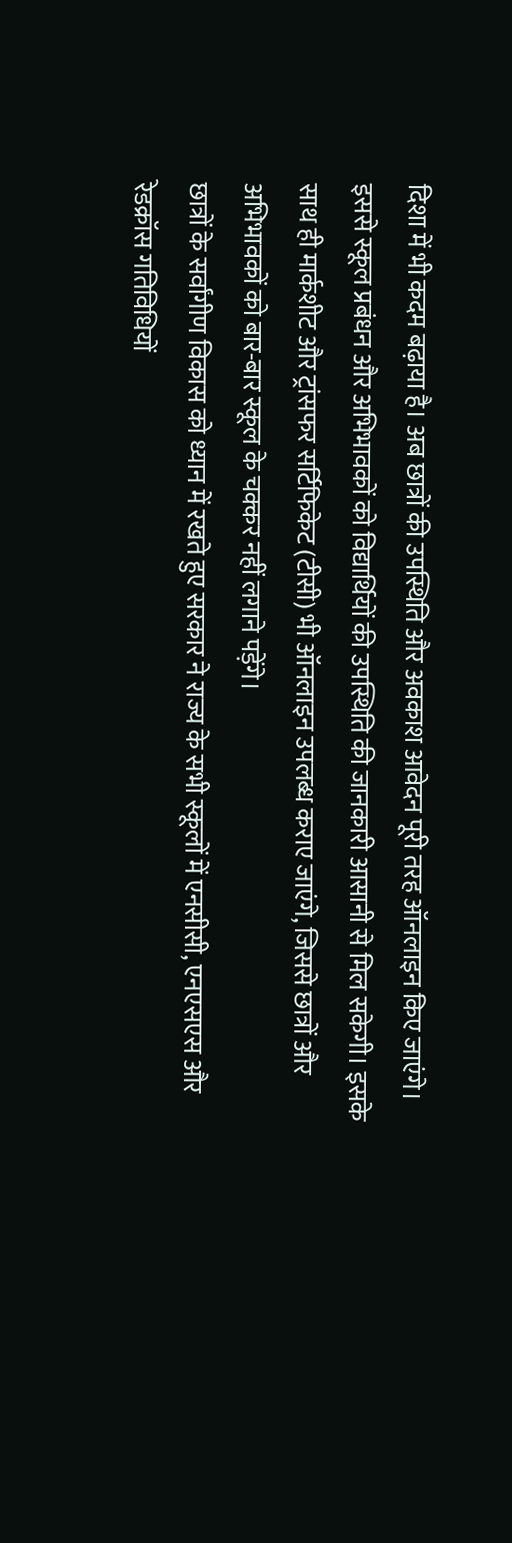दिशा में भी कदम बढ़ाया है। अब छात्रों की उपस्थिति और अवकाश आवेदन पूरी तरह ऑनलाइन किए जाएंगे। इससे स्कूल प्रबंधन और अभिभावकों को विद्यार्थियों की उपस्थिति की जानकारी आसानी से मिल सकेगी। इसके साथ ही मार्कशीट और ट्रांसफर सर्टिफिकेट (टीसी) भी ऑनलाइन उपलब्ध कराए जाएंगे, जिससे छात्रों और अभिभावकों को बार-बार स्कूल के चक्कर नहीं लगाने पड़ेंगे।
छात्रों के सर्वांगीण विकास को ध्यान में रखते हुए सरकार ने राज्य के सभी स्कूलों में एनसीसी, एनएसएस और रेडक्रॉस गतिविधियों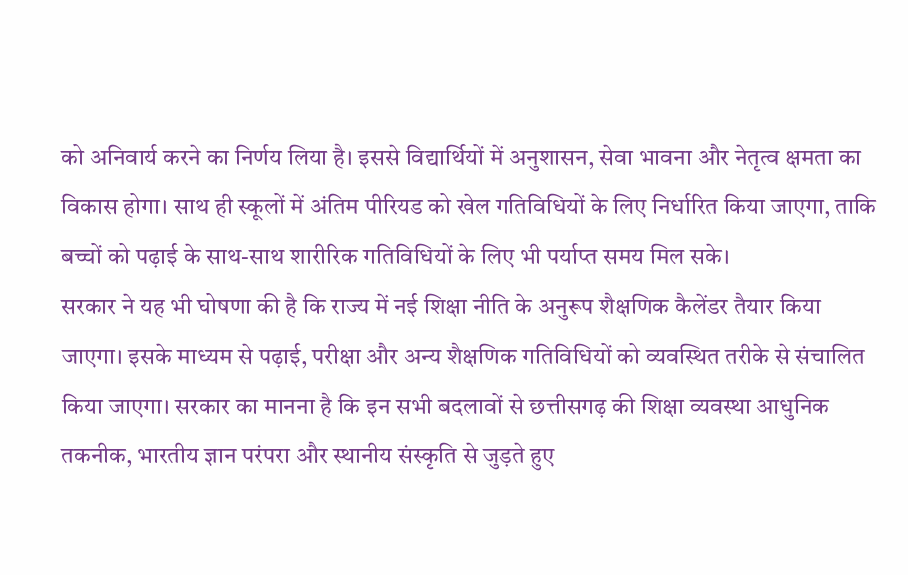को अनिवार्य करने का निर्णय लिया है। इससे विद्यार्थियों में अनुशासन, सेवा भावना और नेतृत्व क्षमता का विकास होगा। साथ ही स्कूलों में अंतिम पीरियड को खेल गतिविधियों के लिए निर्धारित किया जाएगा, ताकि बच्चों को पढ़ाई के साथ-साथ शारीरिक गतिविधियों के लिए भी पर्याप्त समय मिल सके।
सरकार ने यह भी घोषणा की है कि राज्य में नई शिक्षा नीति के अनुरूप शैक्षणिक कैलेंडर तैयार किया जाएगा। इसके माध्यम से पढ़ाई, परीक्षा और अन्य शैक्षणिक गतिविधियों को व्यवस्थित तरीके से संचालित किया जाएगा। सरकार का मानना है कि इन सभी बदलावों से छत्तीसगढ़ की शिक्षा व्यवस्था आधुनिक तकनीक, भारतीय ज्ञान परंपरा और स्थानीय संस्कृति से जुड़ते हुए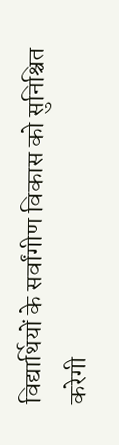विद्यार्थियों के सर्वांगीण विकास को सुनिश्चित करेगी